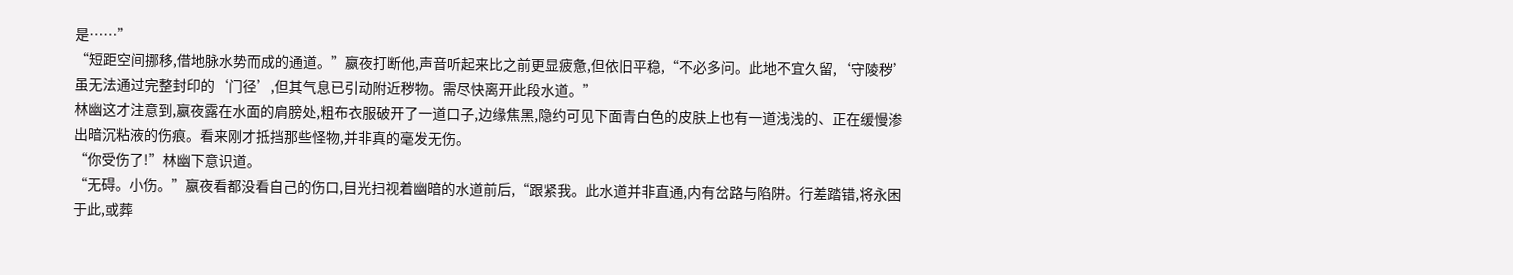是……”
“短距空间挪移,借地脉水势而成的通道。”嬴夜打断他,声音听起来比之前更显疲惫,但依旧平稳,“不必多问。此地不宜久留,‘守陵秽’虽无法通过完整封印的‘门径’,但其气息已引动附近秽物。需尽快离开此段水道。”
林幽这才注意到,嬴夜露在水面的肩膀处,粗布衣服破开了一道口子,边缘焦黑,隐约可见下面青白色的皮肤上也有一道浅浅的、正在缓慢渗出暗沉粘液的伤痕。看来刚才抵挡那些怪物,并非真的毫发无伤。
“你受伤了!”林幽下意识道。
“无碍。小伤。”嬴夜看都没看自己的伤口,目光扫视着幽暗的水道前后,“跟紧我。此水道并非直通,内有岔路与陷阱。行差踏错,将永困于此,或葬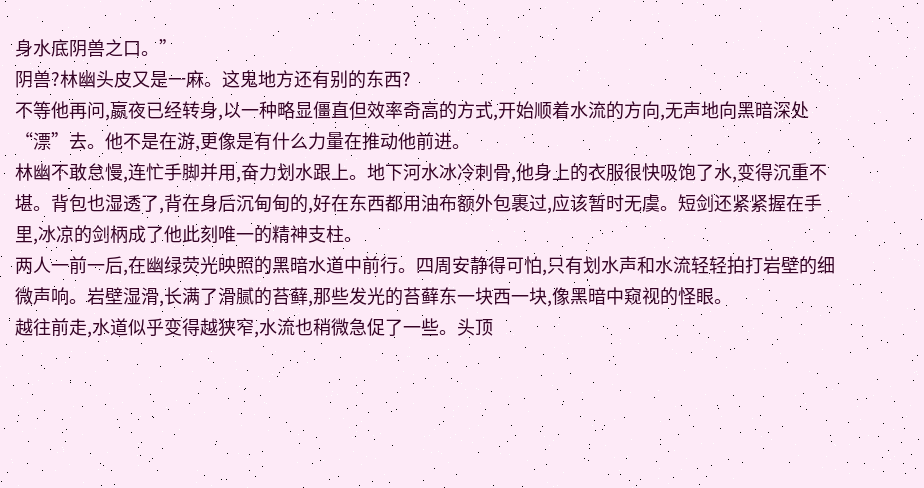身水底阴兽之口。”
阴兽?林幽头皮又是一麻。这鬼地方还有别的东西?
不等他再问,嬴夜已经转身,以一种略显僵直但效率奇高的方式,开始顺着水流的方向,无声地向黑暗深处“漂”去。他不是在游,更像是有什么力量在推动他前进。
林幽不敢怠慢,连忙手脚并用,奋力划水跟上。地下河水冰冷刺骨,他身上的衣服很快吸饱了水,变得沉重不堪。背包也湿透了,背在身后沉甸甸的,好在东西都用油布额外包裹过,应该暂时无虞。短剑还紧紧握在手里,冰凉的剑柄成了他此刻唯一的精神支柱。
两人一前一后,在幽绿荧光映照的黑暗水道中前行。四周安静得可怕,只有划水声和水流轻轻拍打岩壁的细微声响。岩壁湿滑,长满了滑腻的苔藓,那些发光的苔藓东一块西一块,像黑暗中窥视的怪眼。
越往前走,水道似乎变得越狭窄,水流也稍微急促了一些。头顶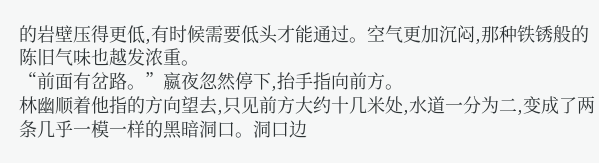的岩壁压得更低,有时候需要低头才能通过。空气更加沉闷,那种铁锈般的陈旧气味也越发浓重。
“前面有岔路。”嬴夜忽然停下,抬手指向前方。
林幽顺着他指的方向望去,只见前方大约十几米处,水道一分为二,变成了两条几乎一模一样的黑暗洞口。洞口边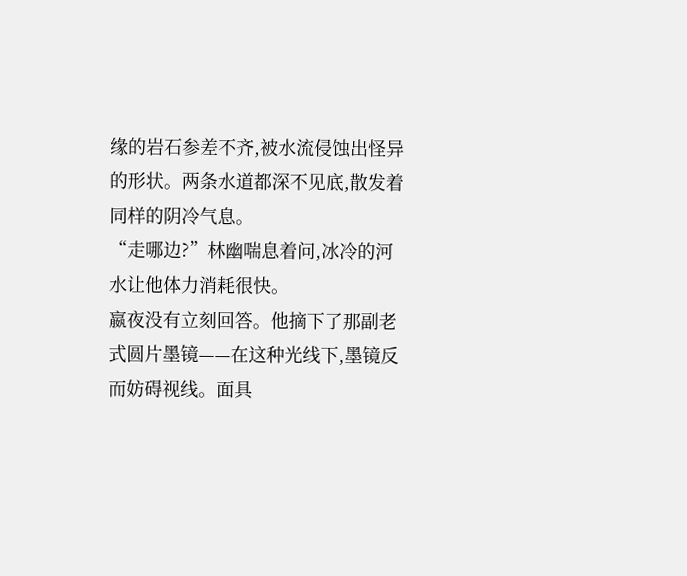缘的岩石参差不齐,被水流侵蚀出怪异的形状。两条水道都深不见底,散发着同样的阴冷气息。
“走哪边?”林幽喘息着问,冰冷的河水让他体力消耗很快。
嬴夜没有立刻回答。他摘下了那副老式圆片墨镜——在这种光线下,墨镜反而妨碍视线。面具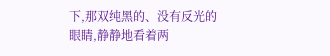下,那双纯黑的、没有反光的眼睛,静静地看着两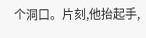个洞口。片刻,他抬起手,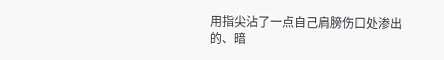用指尖沾了一点自己肩膀伤口处渗出的、暗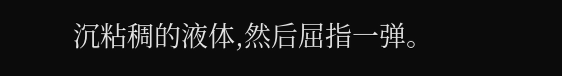沉粘稠的液体,然后屈指一弹。